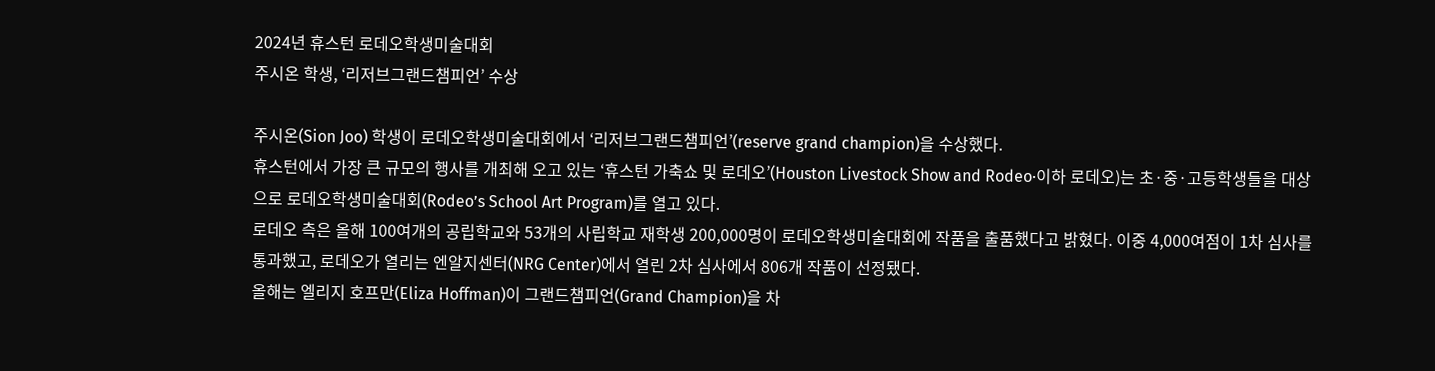2024년 휴스턴 로데오학생미술대회
주시온 학생, ‘리저브그랜드챔피언’ 수상

주시온(Sion Joo) 학생이 로데오학생미술대회에서 ‘리저브그랜드챔피언’(reserve grand champion)을 수상했다.
휴스턴에서 가장 큰 규모의 행사를 개최해 오고 있는 ‘휴스턴 가축쇼 및 로데오’(Houston Livestock Show and Rodeo·이하 로데오)는 초·중·고등학생들을 대상으로 로데오학생미술대회(Rodeo’s School Art Program)를 열고 있다.
로데오 측은 올해 100여개의 공립학교와 53개의 사립학교 재학생 200,000명이 로데오학생미술대회에 작품을 출품했다고 밝혔다. 이중 4,000여점이 1차 심사를 통과했고, 로데오가 열리는 엔알지센터(NRG Center)에서 열린 2차 심사에서 806개 작품이 선정됐다.
올해는 엘리지 호프만(Eliza Hoffman)이 그랜드챔피언(Grand Champion)을 차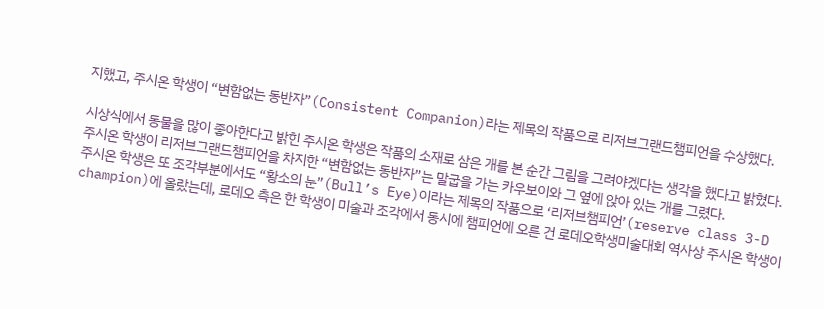지했고, 주시온 학생이 “변함없는 동반자”(Consistent Companion)라는 제목의 작품으로 리저브그랜드챔피언을 수상했다.

시상식에서 동물을 많이 좋아한다고 밝힌 주시온 학생은 작품의 소재로 삼은 개를 본 순간 그림을 그려야겠다는 생각을 했다고 밝혔다.
주시온 학생이 리저브그랜드챔피언을 차지한 “변함없는 동반자”는 말굽을 가는 카우보이와 그 옆에 앉아 있는 개를 그렸다.
주시온 학생은 또 조각부분에서도 “황소의 눈”(Bull’s Eye)이라는 제목의 작품으로 ‘리저브챔피언’(reserve class 3-D champion)에 올랐는데, 로데오 측은 한 학생이 미술과 조각에서 동시에 챔피언에 오른 건 로데오학생미술대회 역사상 주시온 학생이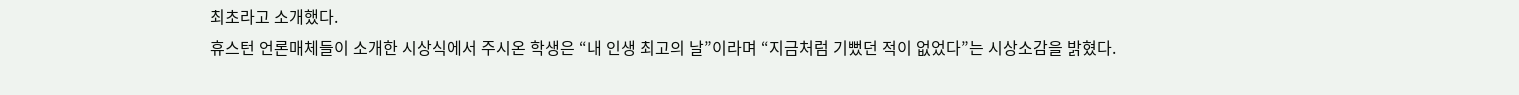최초라고 소개했다.
휴스턴 언론매체들이 소개한 시상식에서 주시온 학생은 “내 인생 최고의 날”이라며 “지금처럼 기뻤던 적이 없었다”는 시상소감을 밝혔다.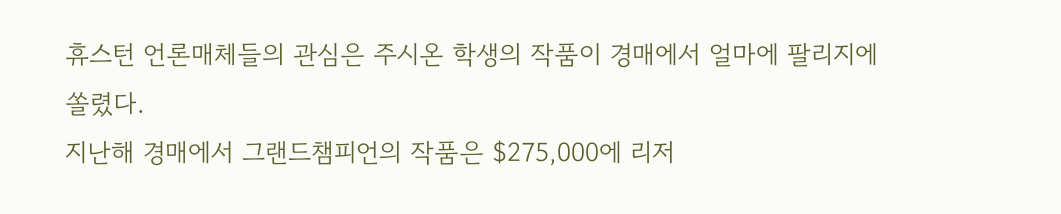휴스턴 언론매체들의 관심은 주시온 학생의 작품이 경매에서 얼마에 팔리지에 쏠렸다.
지난해 경매에서 그랜드챔피언의 작품은 $275,000에 리저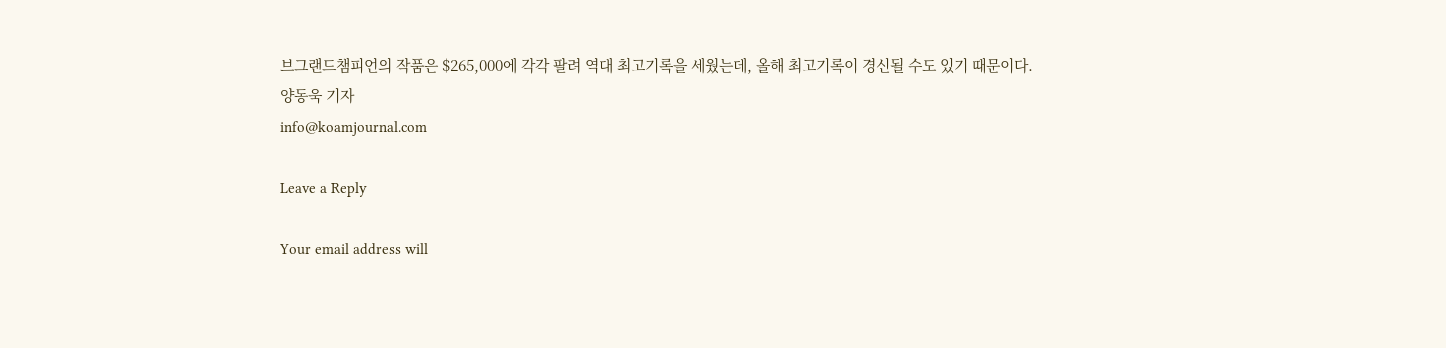브그랜드챔피언의 작품은 $265,000에 각각 팔려 역대 최고기록을 세웠는데, 올해 최고기록이 경신될 수도 있기 때문이다.
양동욱 기자
info@koamjournal.com

Leave a Reply

Your email address will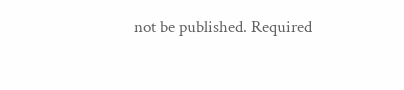not be published. Required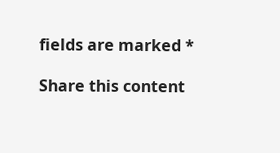fields are marked *

Share this content